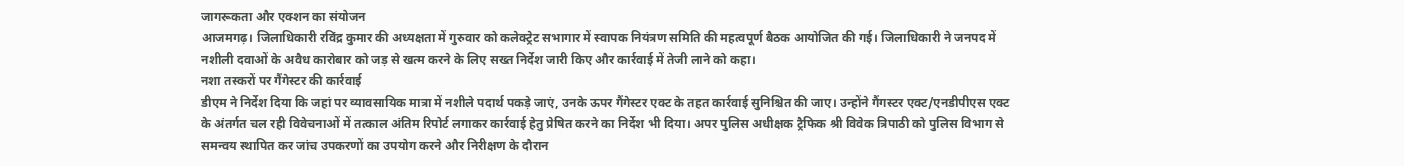जागरूकता और एक्शन का संयोजन
आजमगढ़। जिलाधिकारी रविंद्र कुमार की अध्यक्षता में गुरुवार को कलेक्ट्रेट सभागार में स्वापक नियंत्रण समिति की महत्वपूर्ण बैठक आयोजित की गई। जिलाधिकारी ने जनपद में नशीली दवाओं के अवैध कारोबार को जड़ से खत्म करने के लिए सख्त निर्देश जारी किए और कार्रवाई में तेजी लाने को कहा।
नशा तस्करों पर गैंगेस्टर की कार्रवाई
डीएम ने निर्देश दिया कि जहां पर व्यावसायिक मात्रा में नशीले पदार्थ पकड़े जाएं, उनके ऊपर गैंगेस्टर एक्ट के तहत कार्रवाई सुनिश्चित की जाए। उन्होंने गैंगस्टर एक्ट/एनडीपीएस एक्ट के अंतर्गत चल रही विवेचनाओं में तत्काल अंतिम रिपोर्ट लगाकर कार्रवाई हेतु प्रेषित करने का निर्देश भी दिया। अपर पुलिस अधीक्षक ट्रैफिक श्री विवेक त्रिपाठी को पुलिस विभाग से समन्वय स्थापित कर जांच उपकरणों का उपयोग करने और निरीक्षण के दौरान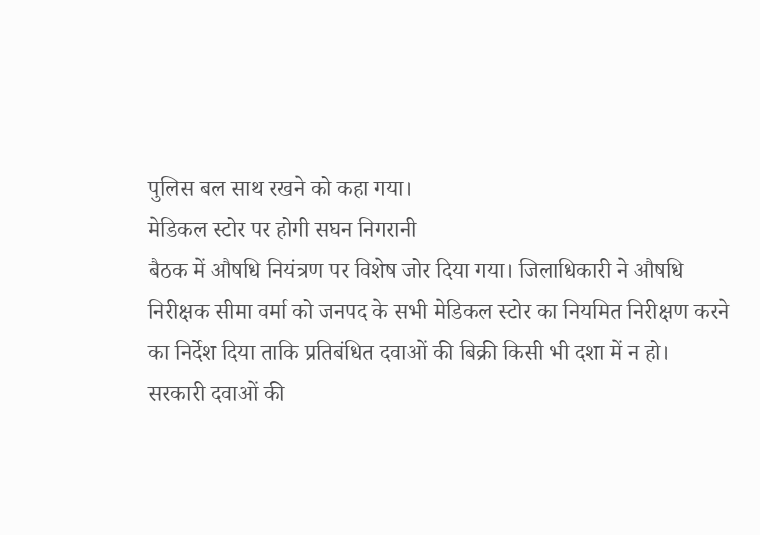पुलिस बल साथ रखने को कहा गया।
मेडिकल स्टोर पर होगी सघन निगरानी
बैठक में औषधि नियंत्रण पर विशेष जोर दिया गया। जिलाधिकारी ने औषधि निरीक्षक सीमा वर्मा को जनपद के सभी मेडिकल स्टोर का नियमित निरीक्षण करने का निर्देश दिया ताकि प्रतिबंधित दवाओं की बिक्री किसी भी दशा में न हो।
सरकारी दवाओं की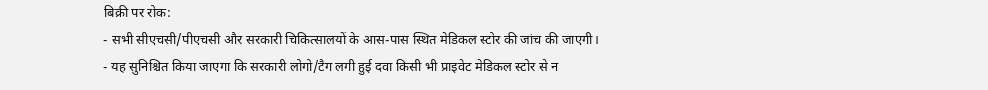बिक्री पर रोक:
- सभी सीएचसी/पीएचसी और सरकारी चिकित्सालयों के आस-पास स्थित मेडिकल स्टोर की जांच की जाएगी।
- यह सुनिश्चित किया जाएगा कि सरकारी लोगो/टैग लगी हुई दवा किसी भी प्राइवेट मेडिकल स्टोर से न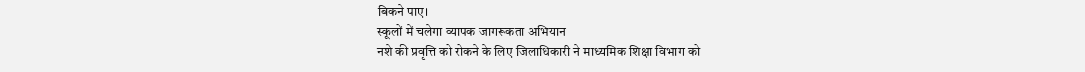बिकने पाए।
स्कूलों में चलेगा व्यापक जागरूकता अभियान
नशे की प्रवृत्ति को रोकने के लिए जिलाधिकारी ने माध्यमिक शिक्षा विभाग को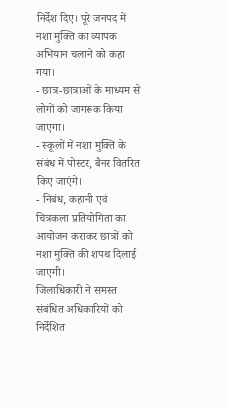निर्देश दिए। पूरे जनपद में नशा मुक्ति का व्यापक अभियान चलाने को कहा गया।
- छात्र-छात्राओं के माध्यम से लोगों को जागरूक किया जाएगा।
- स्कूलों में नशा मुक्ति के संबंध में पोस्टर, बैनर वितरित किए जाएंगे।
- निबंध, कहानी एवं चित्रकला प्रतियोगिता का आयोजन कराकर छात्रों को नशा मुक्ति की शपथ दिलाई जाएगी।
जिलाधिकारी ने समस्त संबंधित अधिकारियों को निर्देशित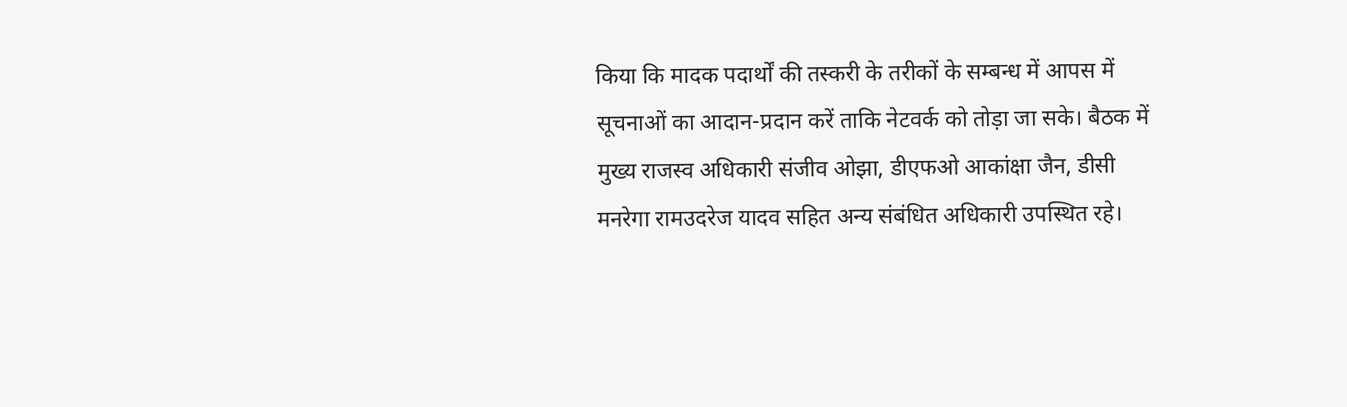किया कि मादक पदार्थों की तस्करी के तरीकों के सम्बन्ध में आपस में सूचनाओं का आदान-प्रदान करें ताकि नेटवर्क को तोड़ा जा सके। बैठक में मुख्य राजस्व अधिकारी संजीव ओझा, डीएफओ आकांक्षा जैन, डीसी मनरेगा रामउदरेज यादव सहित अन्य संबंधित अधिकारी उपस्थित रहे।